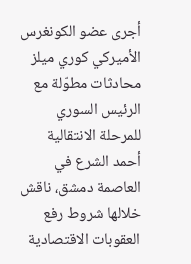أجرى عضو الكونغرس الأميركي كوري ميلز محادثات مطوّلة مع الرئيس السوري للمرحلة الانتقالية أحمد الشرع في العاصمة دمشق، ناقش خلالها شروط رفع العقوبات الاقتصادية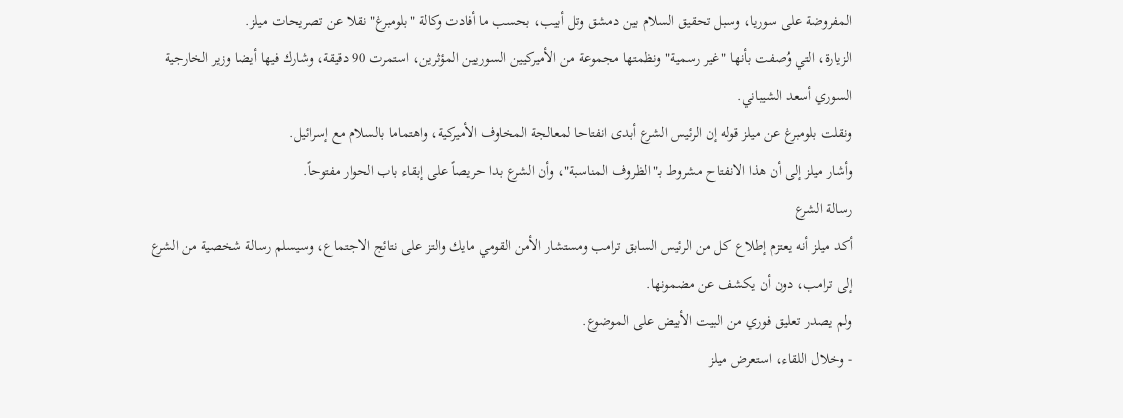المفروضة على سوريا، وسبل تحقيق السلام بين دمشق وتل أبيب، بحسب ما أفادت وكالة "بلومبرغ" نقلا عن تصريحات ميلز.
الزيارة، التي وُصفت بأنها "غير رسمية" ونظمتها مجموعة من الأميركيين السوريين المؤثرين، استمرت 90 دقيقة، وشارك فيها أيضا وزير الخارجية السوري أسعد الشيباني.
ونقلت بلومبرغ عن ميلز قوله إن الرئيس الشرع أبدى انفتاحا لمعالجة المخاوف الأميركية، واهتماما بالسلام مع إسرائيل.
وأشار ميلز إلى أن هذا الانفتاح مشروط بـ"الظروف المناسبة"، وأن الشرع بدا حريصاً على إبقاء باب الحوار مفتوحاً.
رسالة الشرع
أكد ميلز أنه يعتزم إطلاع كل من الرئيس السابق ترامب ومستشار الأمن القومي مايك والتز على نتائج الاجتماع، وسيسلم رسالة شخصية من الشرع إلى ترامب، دون أن يكشف عن مضمونها.
ولم يصدر تعليق فوري من البيت الأبيض على الموضوع.
- وخلال اللقاء، استعرض ميلز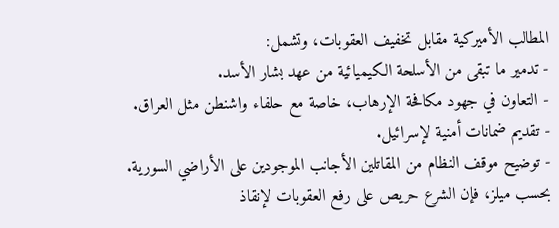المطالب الأميركية مقابل تخفيف العقوبات، وتشمل:
- تدمير ما تبقى من الأسلحة الكيميائية من عهد بشار الأسد.
- التعاون في جهود مكافحة الإرهاب، خاصة مع حلفاء واشنطن مثل العراق.
- تقديم ضمانات أمنية لإسرائيل.
- توضيح موقف النظام من المقاتلين الأجانب الموجودين على الأراضي السورية.
بحسب ميلز، فإن الشرع حريص على رفع العقوبات لإنقاذ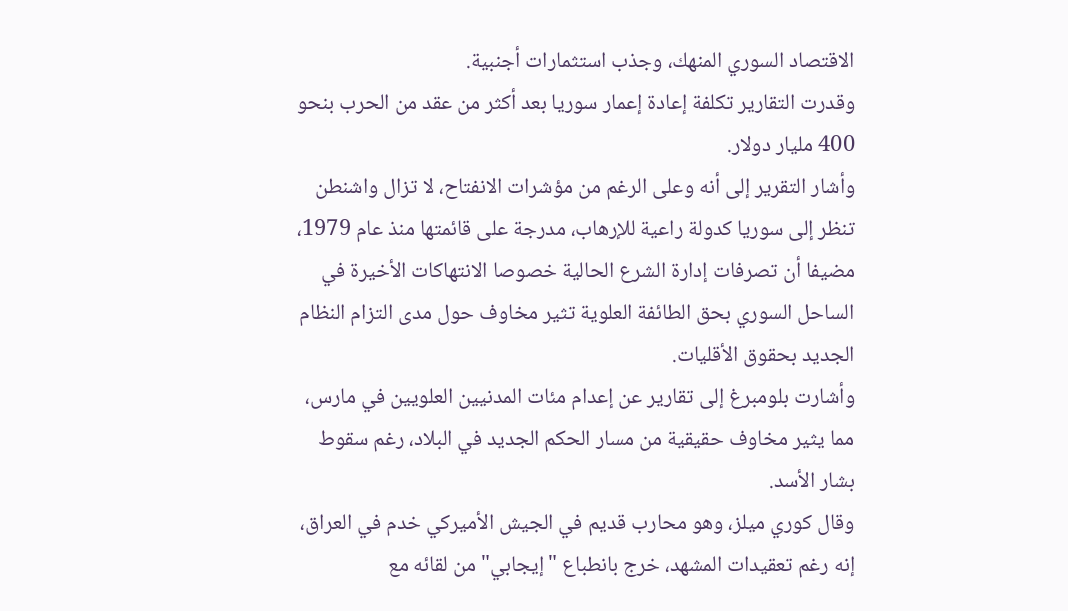الاقتصاد السوري المنهك، وجذب استثمارات أجنبية.
وقدرت التقارير تكلفة إعادة إعمار سوريا بعد أكثر من عقد من الحرب بنحو 400 مليار دولار.
وأشار التقرير إلى أنه وعلى الرغم من مؤشرات الانفتاح، لا تزال واشنطن تنظر إلى سوريا كدولة راعية للإرهاب، مدرجة على قائمتها منذ عام 1979، مضيفا أن تصرفات إدارة الشرع الحالية خصوصا الانتهاكات الأخيرة في الساحل السوري بحق الطائفة العلوية تثير مخاوف حول مدى التزام النظام الجديد بحقوق الأقليات.
وأشارت بلومبرغ إلى تقارير عن إعدام مئات المدنيين العلويين في مارس، مما يثير مخاوف حقيقية من مسار الحكم الجديد في البلاد، رغم سقوط بشار الأسد.
وقال كوري ميلز، وهو محارب قديم في الجيش الأميركي خدم في العراق، إنه رغم تعقيدات المشهد، خرج بانطباع "إيجابي" من لقائه مع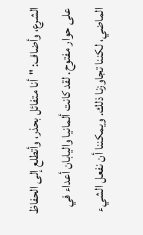الشرع، وأضاف: "أنا متفائل بحذر، وأتطلع إلى الحفاظ على حوار مفتوح. لقد كانت ألمانيا واليابان أعداء في الماضي، لكننا تجاوزنا ذلك. ويمكننا أن نفعل الشيء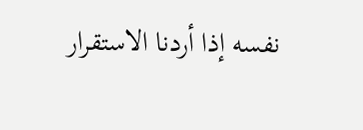نفسه إذا أردنا الاستقرار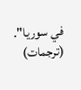في سوريا".
(ترجمات)